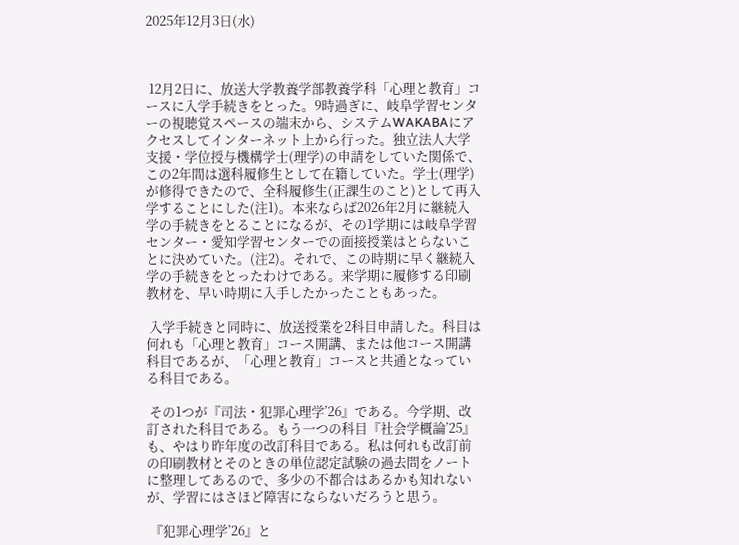2025年12月3日(水)



 12月2日に、放送大学教養学部教養学科「心理と教育」コースに入学手続きをとった。9時過ぎに、岐阜学習センターの視聴覚スペースの端末から、システムWAKABAにアクセスしてインターネット上から行った。独立法人大学支援・学位授与機構学士(理学)の申請をしていた関係で、この2年間は選科履修生として在籍していた。学士(理学)が修得できたので、全科履修生(正課生のこと)として再入学することにした(注1)。本来ならば2026年2月に継続入学の手続きをとることになるが、その1学期には岐阜学習センター・愛知学習センターでの面接授業はとらないことに決めていた。(注2)。それで、この時期に早く継続入学の手続きをとったわけである。来学期に履修する印刷教材を、早い時期に入手したかったこともあった。

 入学手続きと同時に、放送授業を2科目申請した。科目は何れも「心理と教育」コース開講、または他コース開講科目であるが、「心理と教育」コースと共通となっている科目である。

 その1つが『司法・犯罪心理学’26』である。今学期、改訂された科目である。もう一つの科目『社会学概論’25』も、やはり昨年度の改訂科目である。私は何れも改訂前の印刷教材とそのときの単位認定試験の過去問をノートに整理してあるので、多少の不都合はあるかも知れないが、学習にはさほど障害にならないだろうと思う。

 『犯罪心理学’26』と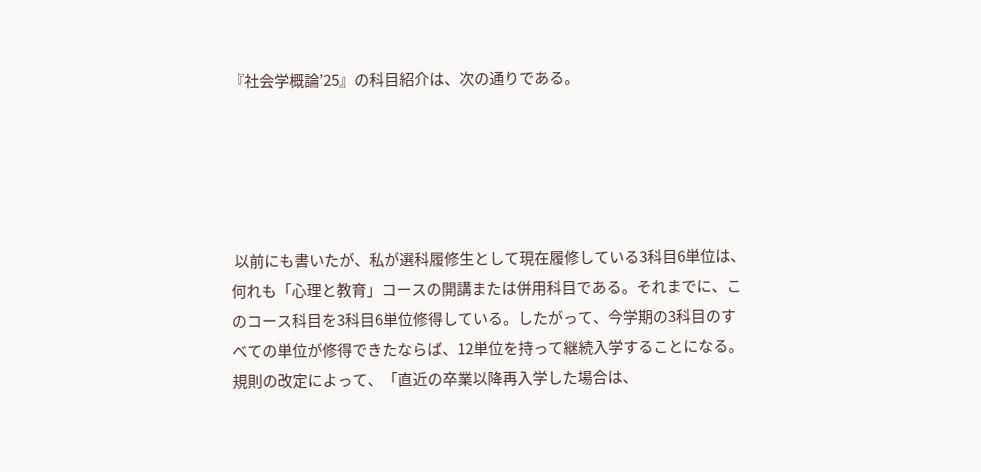『社会学概論’25』の科目紹介は、次の通りである。





 以前にも書いたが、私が選科履修生として現在履修している3科目6単位は、何れも「心理と教育」コースの開講または併用科目である。それまでに、このコース科目を3科目6単位修得している。したがって、今学期の3科目のすべての単位が修得できたならば、12単位を持って継続入学することになる。規則の改定によって、「直近の卒業以降再入学した場合は、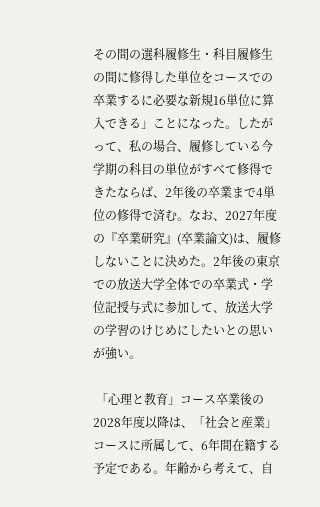その間の選科履修生・科目履修生の間に修得した単位をコースでの卒業するに必要な新規16単位に算入できる」ことになった。したがって、私の場合、履修している今学期の科目の単位がすべて修得できたならば、2年後の卒業まで4単位の修得で済む。なお、2027年度の『卒業研究』(卒業論文)は、履修しないことに決めた。2年後の東京での放送大学全体での卒業式・学位記授与式に参加して、放送大学の学習のけじめにしたいとの思いが強い。

 「心理と教育」コース卒業後の2028年度以降は、「社会と産業」コースに所属して、6年間在籍する予定である。年齢から考えて、自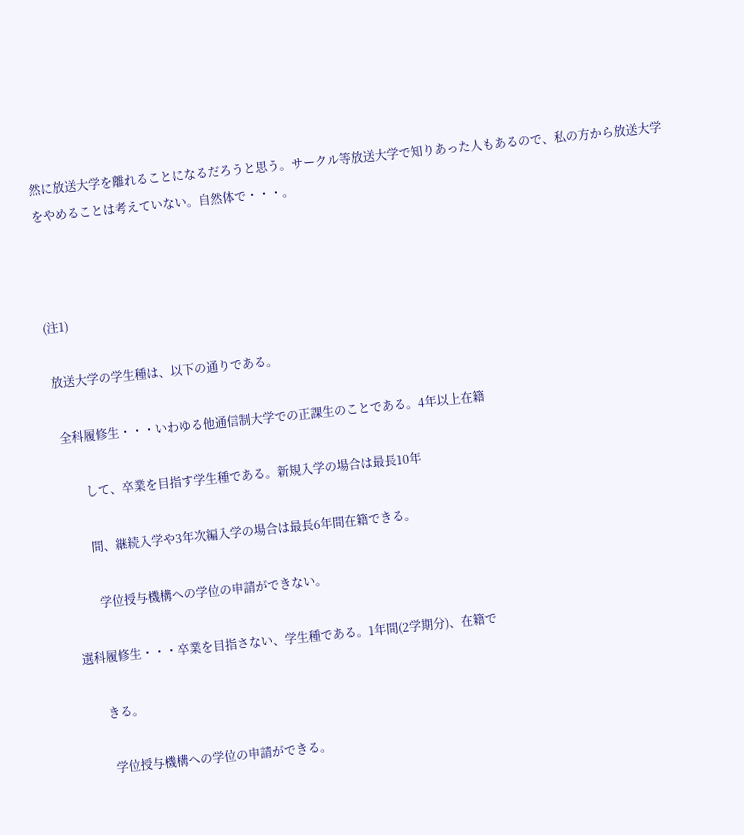然に放送大学を離れることになるだろうと思う。サークル等放送大学で知りあった人もあるので、私の方から放送大学をやめることは考えていない。自然体で・・・。



(注1)

 放送大学の学生種は、以下の通りである。

  全科履修生・・・いわゆる他通信制大学での正課生のことである。4年以上在籍

         して、卒業を目指す学生種である。新規入学の場合は最長10年

         間、継続入学や3年次編入学の場合は最長6年間在籍できる。

          学位授与機構への学位の申請ができない。

  選科履修生・・・卒業を目指さない、学生種である。1年間(2学期分)、在籍で

         きる。

          学位授与機構への学位の申請ができる。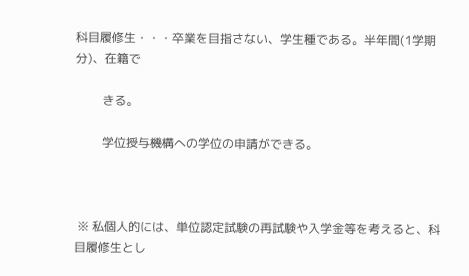科目履修生・・・卒業を目指さない、学生種である。半年間(1学期分)、在籍で

         きる。

         学位授与機構への学位の申請ができる。



 ※ 私個人的には、単位認定試験の再試験や入学金等を考えると、科目履修生とし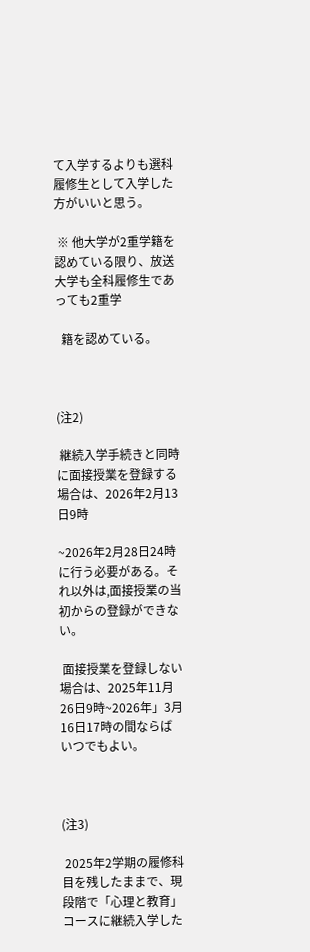て入学するよりも選科履修生として入学した方がいいと思う。

 ※ 他大学が2重学籍を認めている限り、放送大学も全科履修生であっても2重学

  籍を認めている。



(注2)

 継続入学手続きと同時に面接授業を登録する場合は、2026年2月13日9時

~2026年2月28日24時に行う必要がある。それ以外は,面接授業の当初からの登録ができない。

 面接授業を登録しない場合は、2025年11月26日9時~2026年」3月16日17時の間ならばいつでもよい。



(注3)

 2025年2学期の履修科目を残したままで、現段階で「心理と教育」コースに継続入学した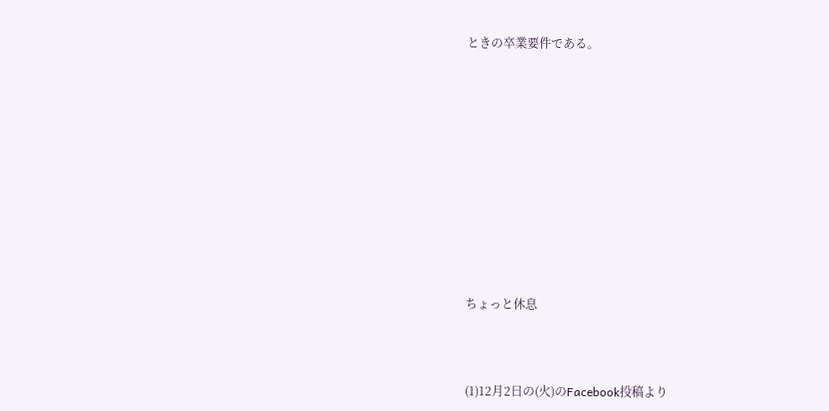ときの卒業要件である。











ちょっと休息



(1)12月2日の(火)のFacebook投稿より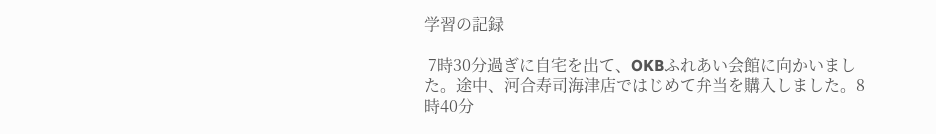学習の記録

 7時30分過ぎに自宅を出て、OKBふれあい会館に向かいました。途中、河合寿司海津店ではじめて弁当を購入しました。8時40分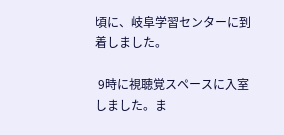頃に、岐阜学習センターに到着しました。

 9時に視聴覚スペースに入室しました。ま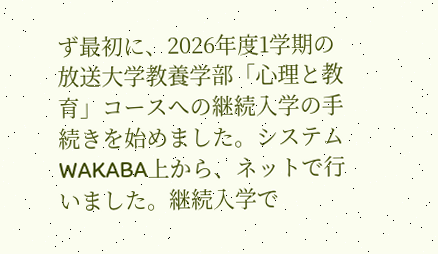ず最初に、2026年度1学期の放送大学教養学部「心理と教育」コースへの継続入学の手続きを始めました。システムWAKABA上から、ネットで行いました。継続入学で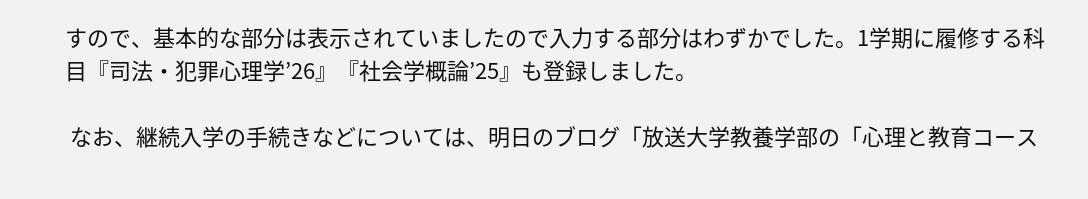すので、基本的な部分は表示されていましたので入力する部分はわずかでした。1学期に履修する科目『司法・犯罪心理学’26』『社会学概論’25』も登録しました。

 なお、継続入学の手続きなどについては、明日のブログ「放送大学教養学部の「心理と教育コース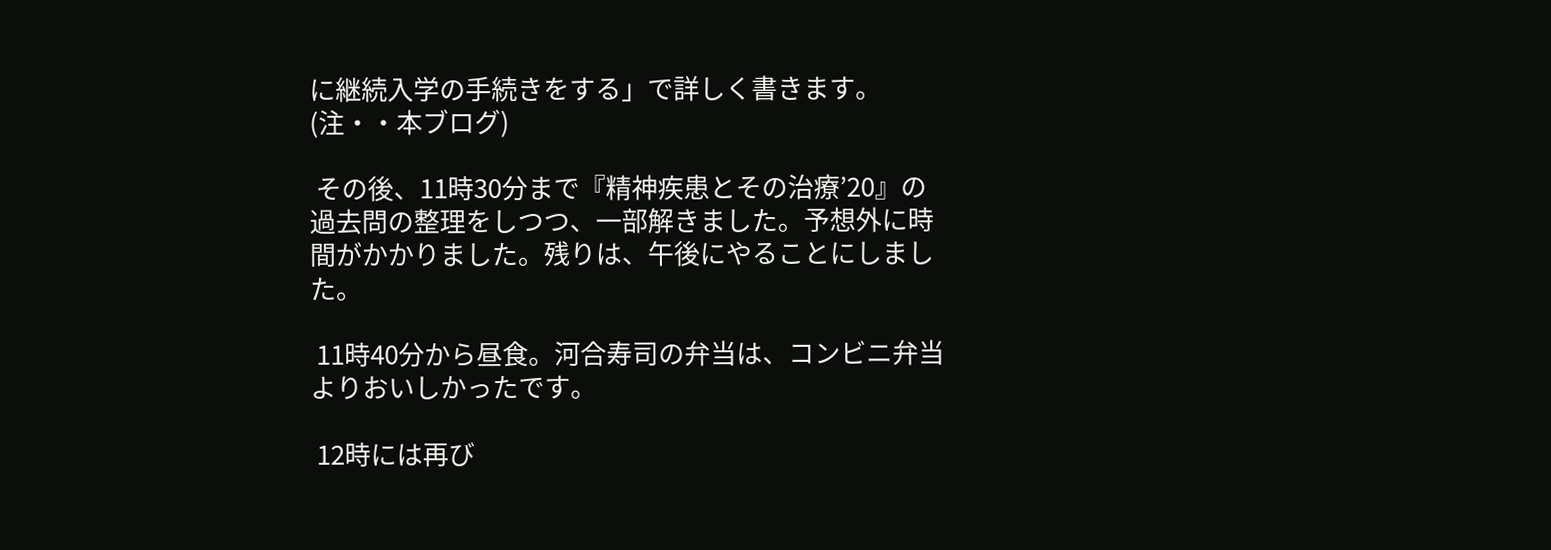に継続入学の手続きをする」で詳しく書きます。(注・・本ブログ)

 その後、11時30分まで『精神疾患とその治療’20』の過去問の整理をしつつ、一部解きました。予想外に時間がかかりました。残りは、午後にやることにしました。

 11時40分から昼食。河合寿司の弁当は、コンビニ弁当よりおいしかったです。

 12時には再び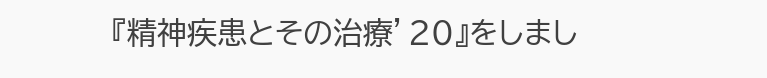『精神疾患とその治療’20』をしまし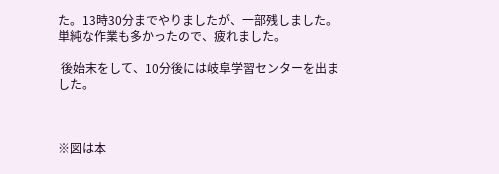た。13時30分までやりましたが、一部残しました。単純な作業も多かったので、疲れました。

 後始末をして、10分後には岐阜学習センターを出ました。



※図は本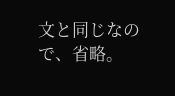文と同じなので、省略。